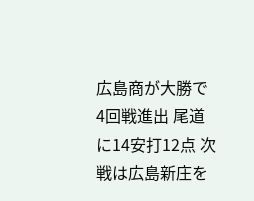広島商が大勝で4回戦進出 尾道に14安打12点 次戦は広島新庄を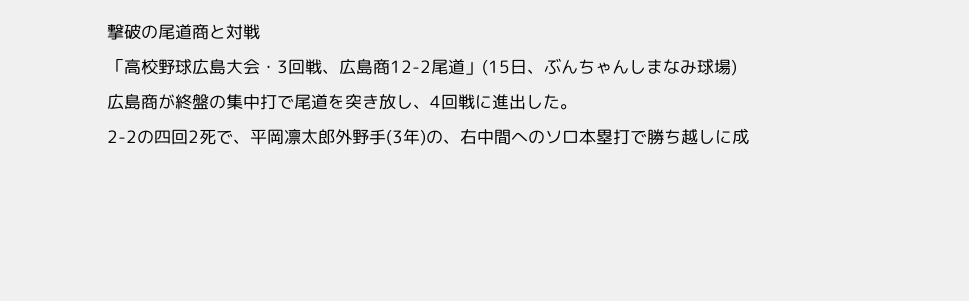撃破の尾道商と対戦
「高校野球広島大会・3回戦、広島商12-2尾道」(15日、ぶんちゃんしまなみ球場)
広島商が終盤の集中打で尾道を突き放し、4回戦に進出した。
2-2の四回2死で、平岡凛太郎外野手(3年)の、右中間へのソロ本塁打で勝ち越しに成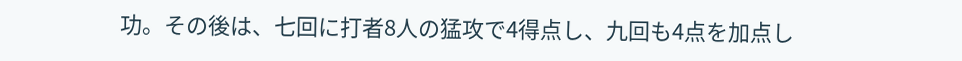功。その後は、七回に打者8人の猛攻で4得点し、九回も4点を加点し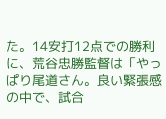た。14安打12点での勝利に、荒谷忠勝監督は「やっぱり尾道さん。良い緊張感の中で、試合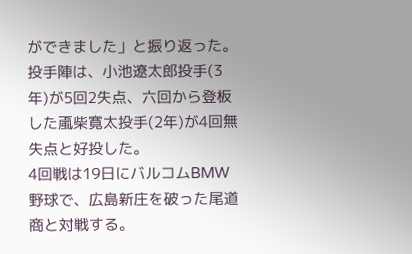ができました」と振り返った。
投手陣は、小池遼太郎投手(3年)が5回2失点、六回から登板した颪柴寛太投手(2年)が4回無失点と好投した。
4回戦は19日にバルコムBMW野球で、広島新庄を破った尾道商と対戦する。